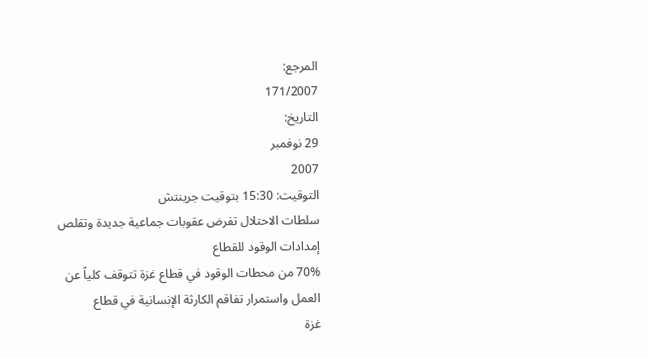المرجع:
171/2007
التاريخ:
29 نوفمبر
2007
التوقيت: 15:30 بتوقيت جرينتش
سلطات الاحتلال تفرض عقوبات جماعية جديدة وتقلص
إمدادات الوقود للقطاع
70% من محطات الوقود في قطاع غزة تتوقف كلياً عن
العمل واستمرار تفاقم الكارثة الإنسانية في قطاع
غزة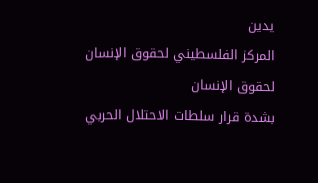يدين
المركز الفلسطيني لحقوق الإنسان لحقوق الإنسان
بشدة قرار سلطات الاحتلال الحربي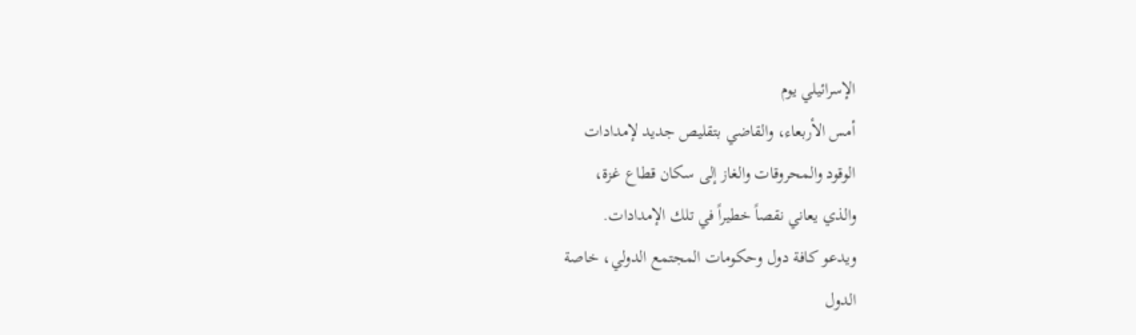الإسرائيلي يوم
أمس الأربعاء، والقاضي بتقليص جديد لإمدادات
الوقود والمحروقات والغاز إلى سكان قطاع غزة،
والذي يعاني نقصاً خطيراً في تلك الإمدادات.
ويدعو كافة دول وحكومات المجتمع الدولي، خاصة
الدول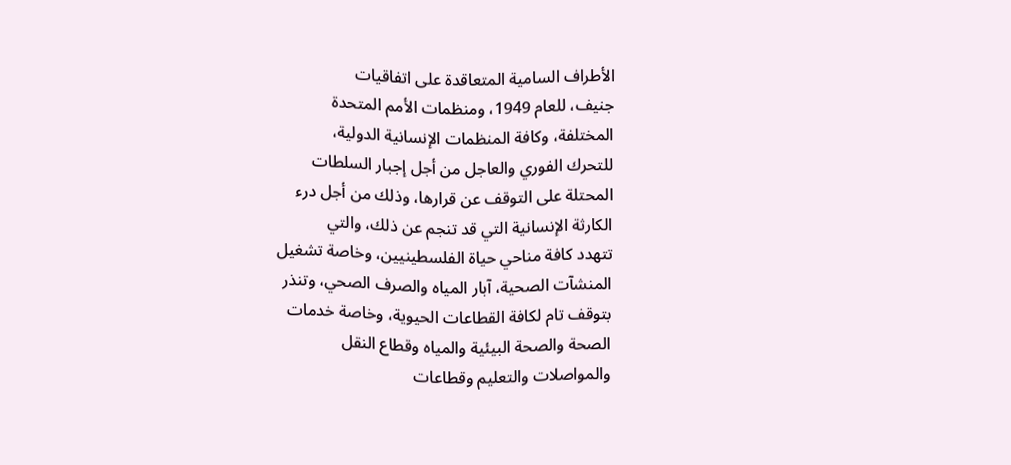الأطراف السامية المتعاقدة على اتفاقيات
جنيف، للعام 1949، ومنظمات الأمم المتحدة
المختلفة، وكافة المنظمات الإنسانية الدولية،
للتحرك الفوري والعاجل من أجل إجبار السلطات
المحتلة على التوقف عن قرارها، وذلك من أجل درء
الكارثة الإنسانية التي قد تنجم عن ذلك، والتي
تتهدد كافة مناحي حياة الفلسطينيين، وخاصة تشغيل
المنشآت الصحية، آبار المياه والصرف الصحي، وتنذر
بتوقف تام لكافة القطاعات الحيوية، وخاصة خدمات
الصحة والصحة البيئية والمياه وقطاع النقل
والمواصلات والتعليم وقطاعات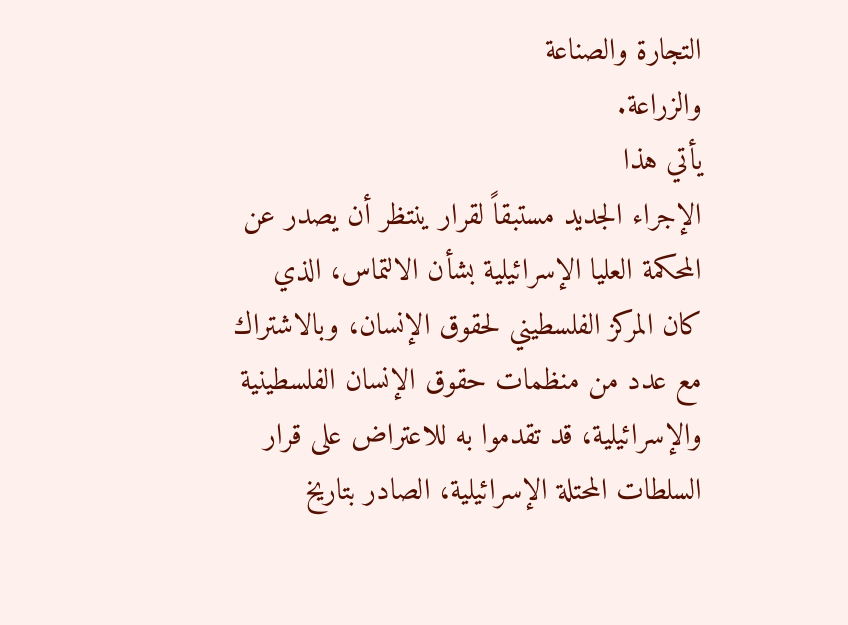التجارة والصناعة
والزراعة.
يأتي هذا
الإجراء الجديد مستبقاً لقرار ينتظر أن يصدر عن
المحكمة العليا الإسرائيلية بشأن الالتماس، الذي
كان المركز الفلسطيني لحقوق الإنسان، وبالاشتراك
مع عدد من منظمات حقوق الإنسان الفلسطينية
والإسرائيلية، قد تقدموا به للاعتراض على قرار
السلطات المحتلة الإسرائيلية، الصادر بتاريخ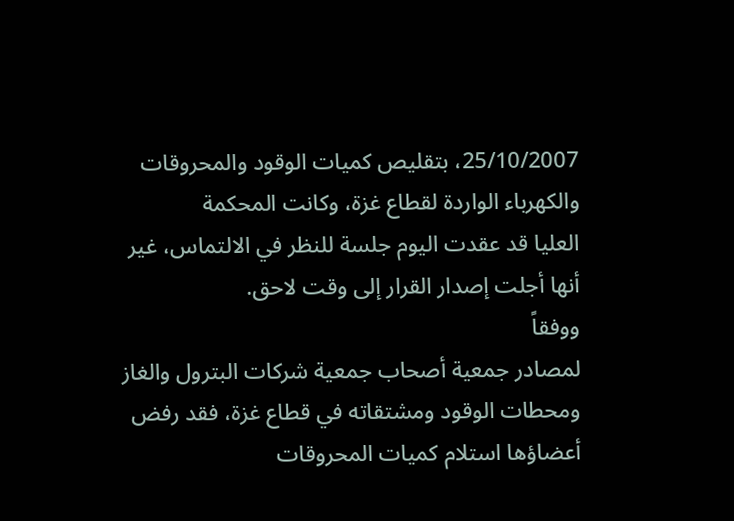25/10/2007، بتقليص كميات الوقود والمحروقات
والكهرباء الواردة لقطاع غزة، وكانت المحكمة
العليا قد عقدت اليوم جلسة للنظر في الالتماس، غير
أنها أجلت إصدار القرار إلى وقت لاحق.
ووفقاً
لمصادر جمعية أصحاب جمعية شركات البترول والغاز
ومحطات الوقود ومشتقاته في قطاع غزة، فقد رفض
أعضاؤها استلام كميات المحروقات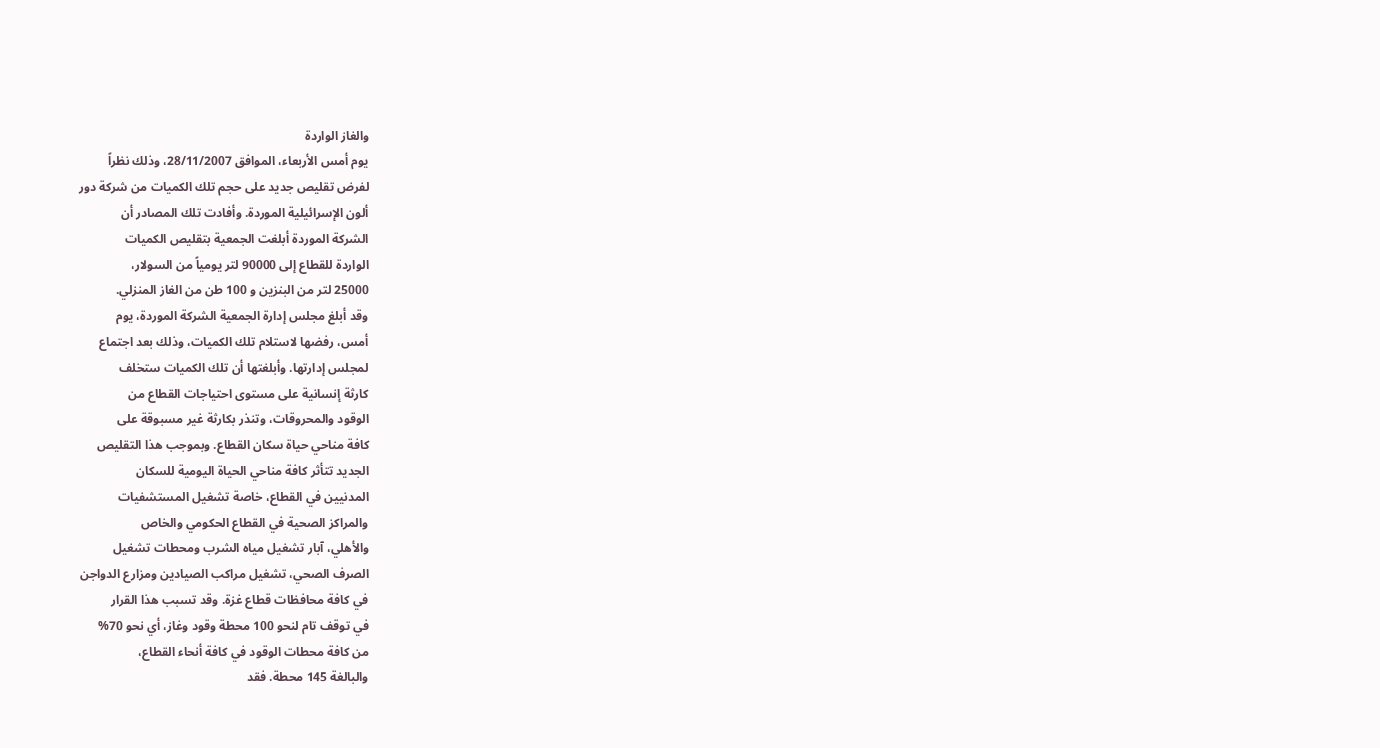والغاز الواردة
يوم أمس الأربعاء، الموافق 28/11/2007، وذلك نظراً
لفرض تقليص جديد على حجم تلك الكميات من شركة دور
ألون الإسرائيلية الموردة. وأفادت تلك المصادر أن
الشركة الموردة أبلغت الجمعية بتقليص الكميات
الواردة للقطاع إلى 90000 لتر يومياً من السولار،
25000 لتر من البنزين و 100 طن من الغاز المنزلي.
وقد أبلغ مجلس إدارة الجمعية الشركة الموردة، يوم
أمس، رفضها لاستلام تلك الكميات، وذلك بعد اجتماع
لمجلس إدارتها. وأبلغتها أن تلك الكميات ستخلف
كارثة إنسانية على مستوى احتياجات القطاع من
الوقود والمحروقات، وتنذر بكارثة غير مسبوقة على
كافة مناحي حياة سكان القطاع. وبموجب هذا التقليص
الجديد تتأثر كافة مناحي الحياة اليومية للسكان
المدنيين في القطاع، خاصة تشغيل المستشفيات
والمراكز الصحية في القطاع الحكومي والخاص
والأهلي، آبار تشغيل مياه الشرب ومحطات تشغيل
الصرف الصحي، تشغيل مراكب الصيادين ومزارع الدواجن
في كافة محافظات قطاع غزة. وقد تسبب هذا القرار
في توقف تام لنحو 100 محطة وقود وغاز، أي نحو 70%
من كافة محطات الوقود في كافة أنحاء القطاع،
والبالغة 145 محطة. فقد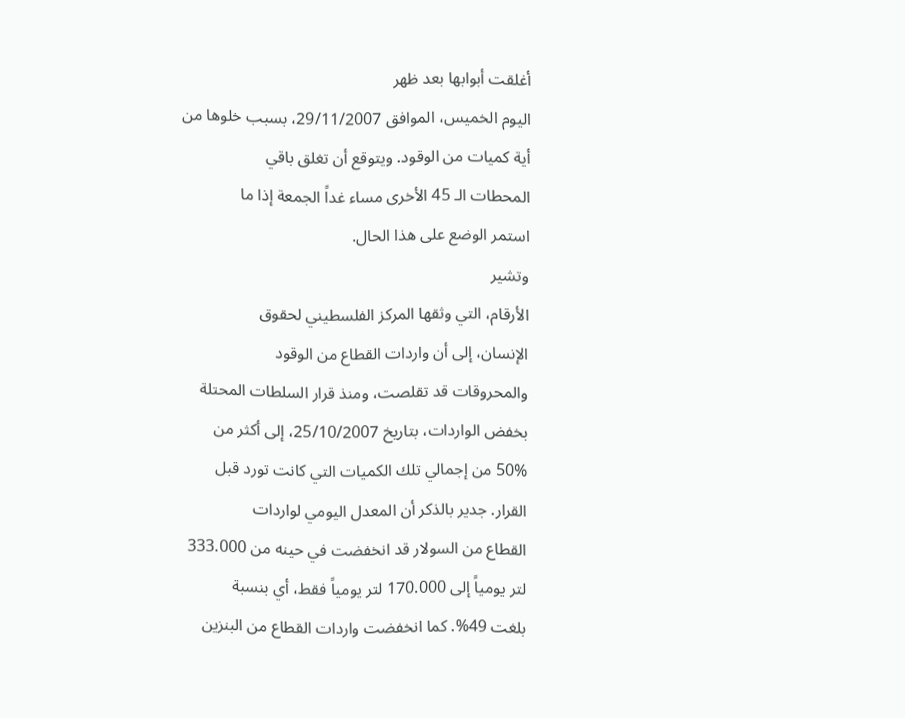أغلقت أبوابها بعد ظهر
اليوم الخميس، الموافق 29/11/2007، بسبب خلوها من
أية كميات من الوقود. ويتوقع أن تغلق باقي
المحطات الـ 45 الأخرى مساء غداً الجمعة إذا ما
استمر الوضع على هذا الحال.
وتشير
الأرقام، التي وثقها المركز الفلسطيني لحقوق
الإنسان، إلى أن واردات القطاع من الوقود
والمحروقات قد تقلصت، ومنذ قرار السلطات المحتلة
بخفض الواردات، بتاريخ 25/10/2007، إلى أكثر من
50% من إجمالي تلك الكميات التي كانت تورد قبل
القرار. جدير بالذكر أن المعدل اليومي لواردات
القطاع من السولار قد انخفضت في حينه من 333.000
لتر يومياً إلى 170.000 لتر يومياً فقط، أي بنسبة
بلغت 49%. كما انخفضت واردات القطاع من البنزين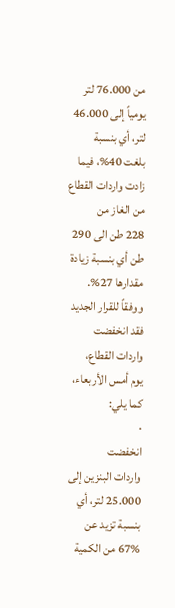من 76.000 لتر يومياً إلى 46.000 لتر، أي بنسبة
بلغت 40%، فيما زادت واردات القطاع من الغاز من
228 طن الى 290 طن أي بنسبة زيادة مقدارها 27%.
ووفقاً للقرار الجديد فقد انخفضت واردات القطاع،
يوم أمس الأربعاء، كما يلي:
·
انخفضت
واردات البنزين إلى 25.000 لتر، أي بنسبة تزيد عن
67% من الكمية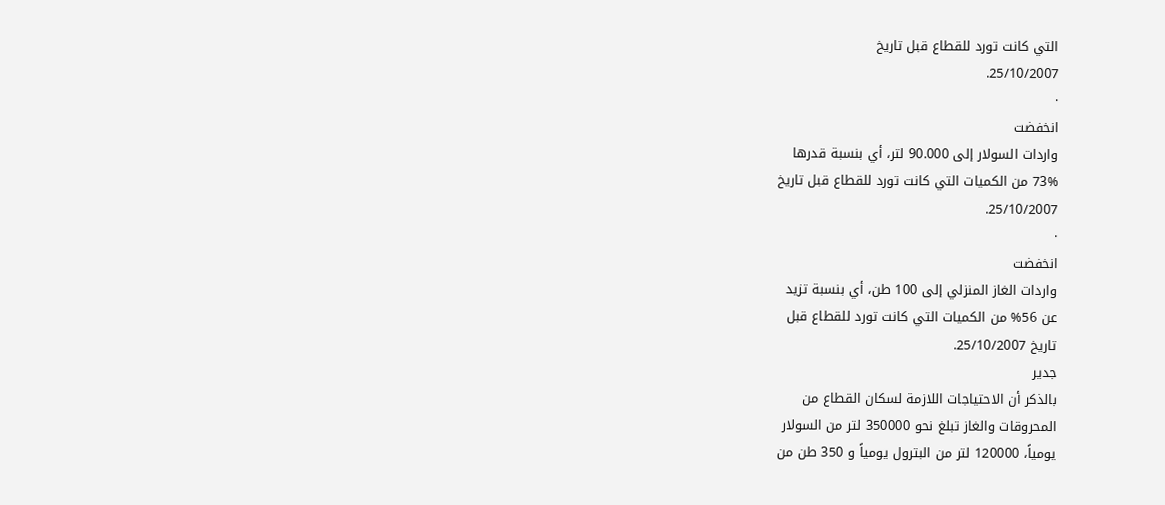التي كانت تورد للقطاع قبل تاريخ
25/10/2007.
·
انخفضت
واردات السولار إلى 90.000 لتر، أي بنسبة قدرها
73% من الكميات التي كانت تورد للقطاع قبل تاريخ
25/10/2007.
·
انخفضت
واردات الغاز المنزلي إلى 100 طن، أي بنسبة تزيد
عن 56% من الكميات التي كانت تورد للقطاع قبل
تاريخ 25/10/2007.
جدير
بالذكر أن الاحتياجات اللازمة لسكان القطاع من
المحروقات والغاز تبلغ نحو 350000 لتر من السولار
يومياً، 120000 لتر من البترول يومياً و 350 طن من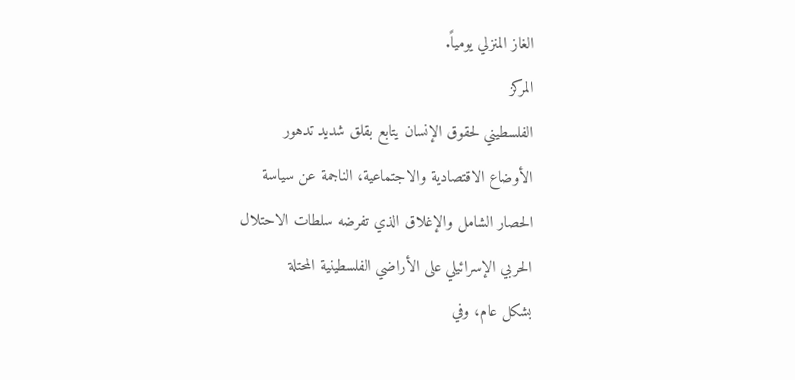الغاز المنزلي يومياً.
المركز
الفلسطيني لحقوق الإنسان يتابع بقلق شديد تدهور
الأوضاع الاقتصادية والاجتماعية، الناجمة عن سياسة
الحصار الشامل والإغلاق الذي تفرضه سلطات الاحتلال
الحربي الإسرائيلي على الأراضي الفلسطينية المحتلة
بشكل عام، وفي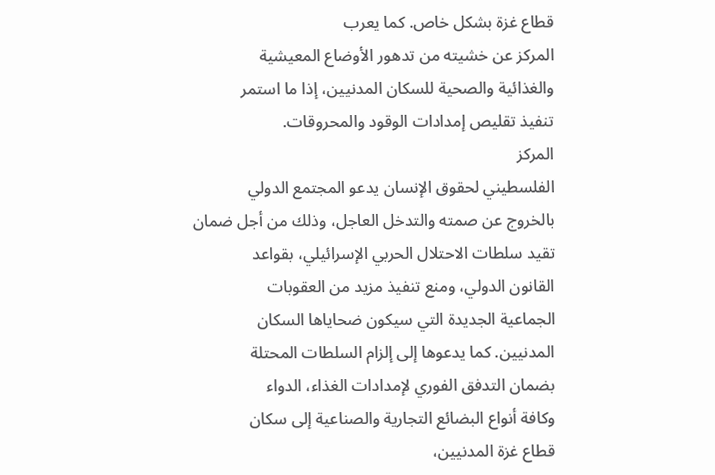قطاع غزة بشكل خاص. كما يعرب
المركز عن خشيته من تدهور الأوضاع المعيشية
والغذائية والصحية للسكان المدنيين، إذا ما استمر
تنفيذ تقليص إمدادات الوقود والمحروقات.
المركز
الفلسطيني لحقوق الإنسان يدعو المجتمع الدولي
بالخروج عن صمته والتدخل العاجل، وذلك من أجل ضمان
تقيد سلطات الاحتلال الحربي الإسرائيلي، بقواعد
القانون الدولي، ومنع تنفيذ مزيد من العقوبات
الجماعية الجديدة التي سيكون ضحاياها السكان
المدنيين. كما يدعوها إلى إلزام السلطات المحتلة
بضمان التدفق الفوري لإمدادات الغذاء، الدواء
وكافة أنواع البضائع التجارية والصناعية إلى سكان
قطاع غزة المدنيين،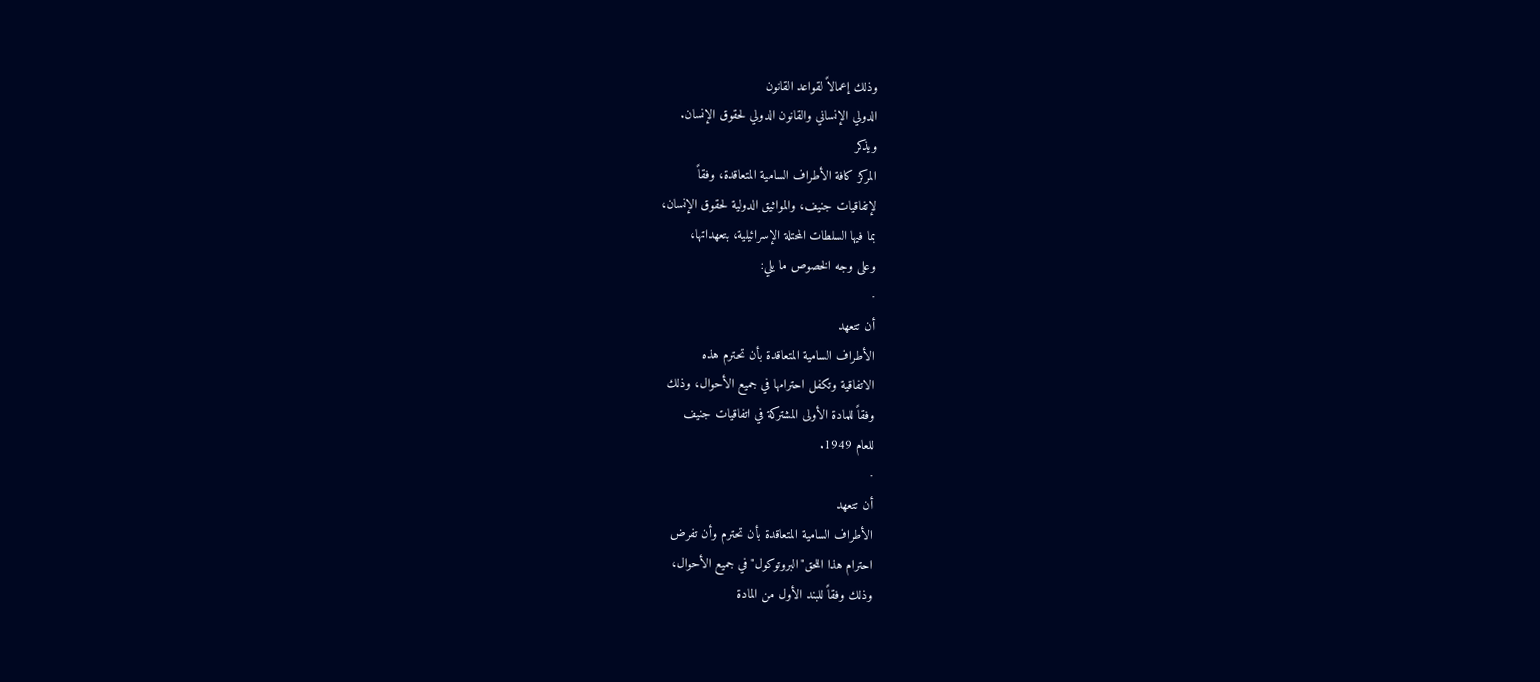وذلك إعمالاً لقواعد القانون
الدولي الإنساني والقانون الدولي لحقوق الإنسان.
ويذكر
المركز كافة الأطراف السامية المتعاقدة، وفقاً
لإتفاقيات جنيف، والمواثيق الدولية لحقوق الإنسان،
بما فيها السلطات المحتلة الإسرائيلية، بتعهداتها،
وعلى وجه الخصوص ما يلي:
·
أن تتعهد
الأطراف السامية المتعاقدة بأن تحترم هذه
الاتفاقية وتكفل احترامها في جميع الأحوال، وذلك
وفقاً للمادة الأولى المشتركة في اتفاقيات جنيف
للعام 1949.
·
أن تتعهد
الأطراف السامية المتعاقدة بأن تحترم وأن تفرض
احترام هذا اللحق"البروتوكول" في جميع الأحوال،
وذلك وفقاً للبند الأول من المادة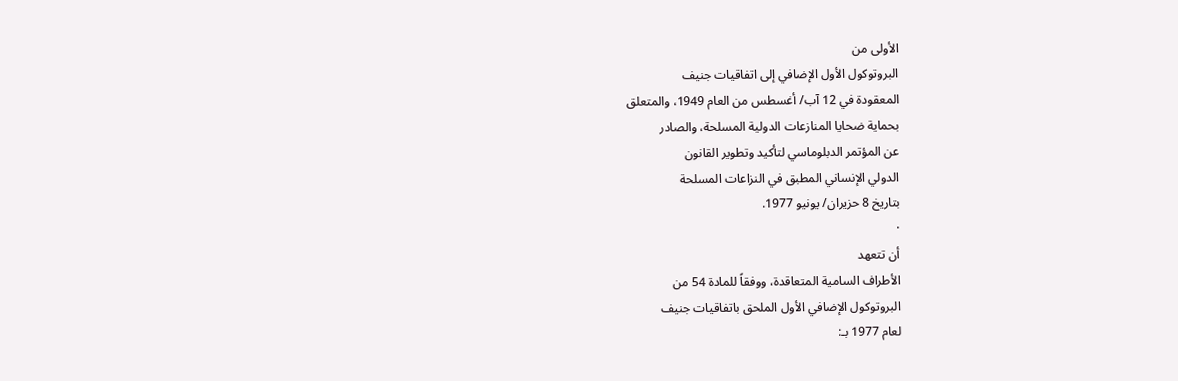الأولى من
البروتوكول الأول الإضافي إلى اتفاقيات جنيف
المعقودة في 12 آب/ أغسطس من العام 1949، والمتعلق
بحماية ضحايا المنازعات الدولية المسلحة، والصادر
عن المؤتمر الدبلوماسي لتأكيد وتطوير القانون
الدولي الإنساني المطبق في النزاعات المسلحة
بتاريخ 8 حزيران/ يونيو 1977.
·
أن تتعهد
الأطراف السامية المتعاقدة، ووفقاً للمادة 54 من
البروتوكول الإضافي الأول الملحق باتفاقيات جنيف
لعام 1977 بـ: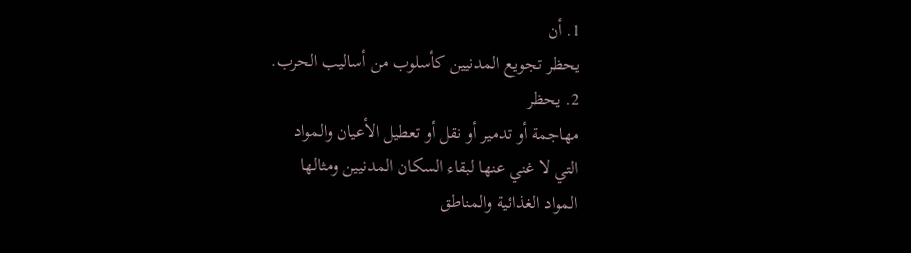1. أن
يحظر تجويع المدنيين كأسلوب من أساليب الحرب.
2. يحظر
مهاجمة أو تدمير أو نقل أو تعطيل الأعيان والمواد
التي لا غني عنها لبقاء السكان المدنيين ومثالها
المواد الغذائية والمناطق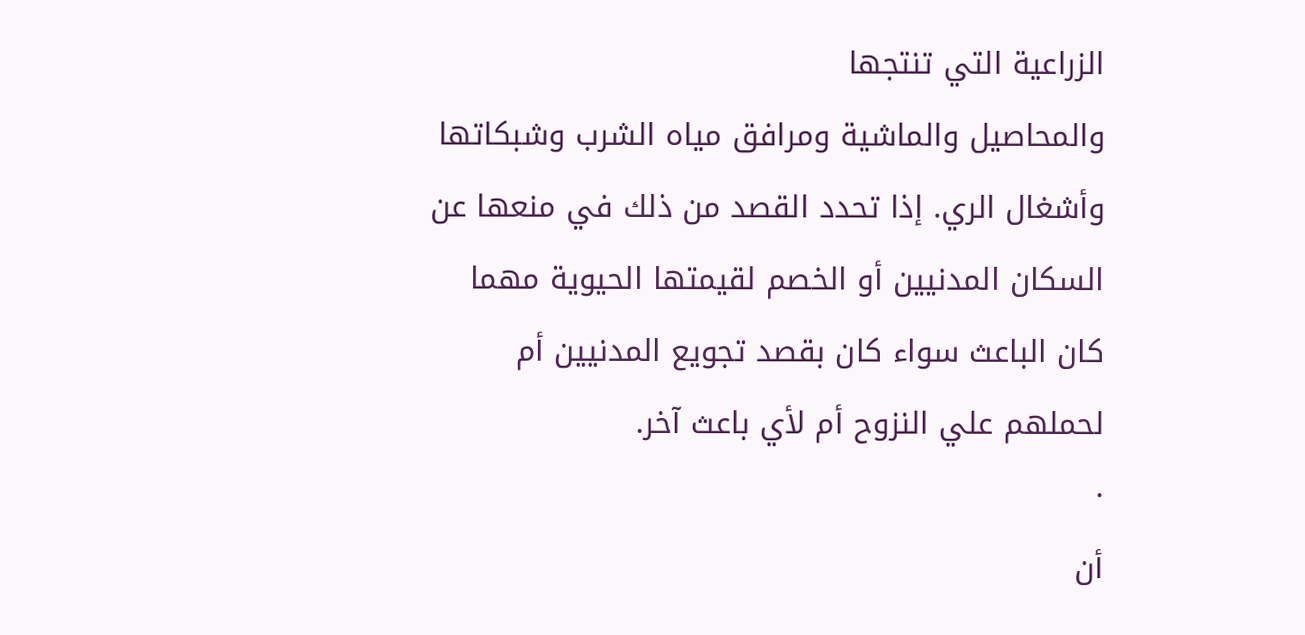الزراعية التي تنتجها
والمحاصيل والماشية ومرافق مياه الشرب وشبكاتها
وأشغال الري. إذا تحدد القصد من ذلك في منعها عن
السكان المدنيين أو الخصم لقيمتها الحيوية مهما
كان الباعث سواء كان بقصد تجويع المدنيين أم
لحملهم علي النزوح أم لأي باعث آخر.
·
أن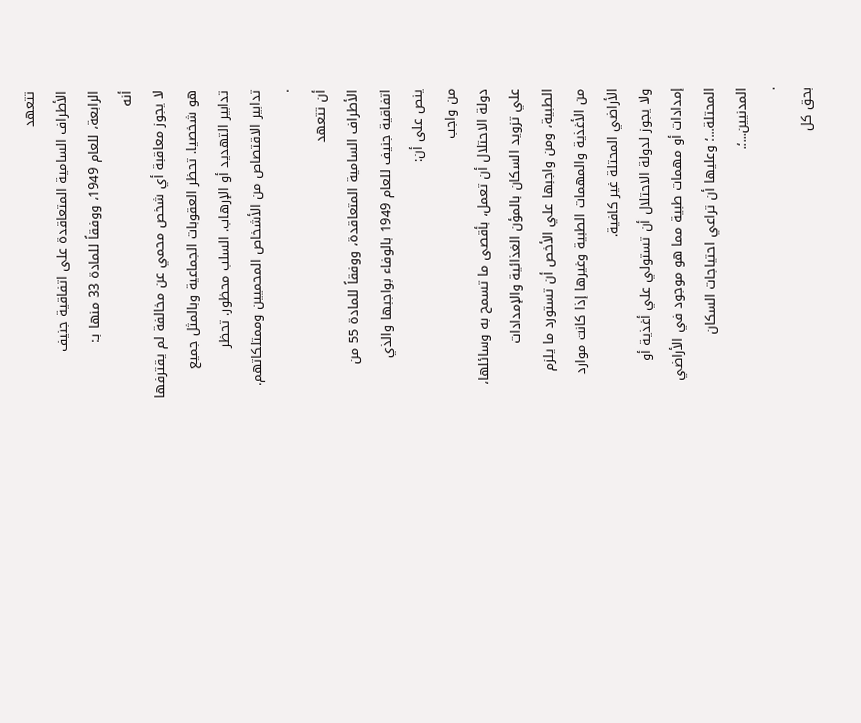تتعهد
الأطراف السامية المتعاقدة على اتفاقية جنيف
الرابعة، للعام 1949، ووفقاً للمادة 33 منها بـ:
أنه
لا يجوز معاقبة أي شخص محمي عن مخالفة لم يقترفها
هو شخصيا. تحظر العقوبات الجماعية وبالمثل جميع
تدابير التهديد أو الإرهاب. السلب محظور. تحظر
تدابير الاقتصاص من الأشخاص المحميين وممتلكاتهم.
·
أن تتعهد
الأطراف السامية المتعاقدة، ووفقاً للمادة 55 من
اتفاقية جنيف للعام 1949 بالوفاء بواجبها والذي
ينص على أن:
من واجب
دولة الاحتلال أن تعمل، بأقصى ما تسمح به وسائلها،
علي تزويد السكان بالمؤن الغذائية والإمدادات
الطبية، ومن واجبها علي الأخص أن تستورد ما يلزم
من الأغذية والمهمات الطبية وغيرها إذا كانت موارد
الأراضي المحتلة غير كافية.
ولا يجوز لدولة الاحتلال أن تستولي علي أغذية أو
إمدادات أو مهمات طبية مما هو موجود في الأراضي
المحتلة...؛ وعليها أن تراعي احتياجات السكان
المدنيين...؛.
·
بحق كل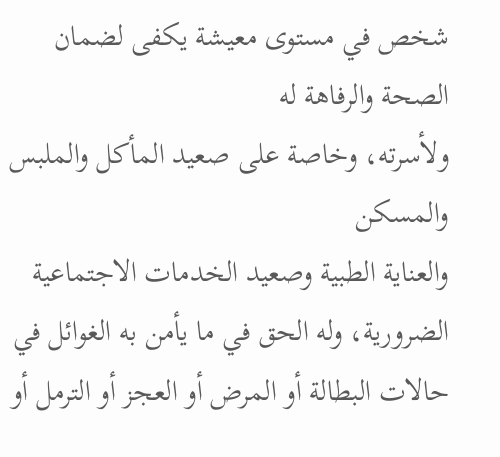شخص في مستوى معيشة يكفى لضمان الصحة والرفاهة له
ولأسرته، وخاصة على صعيد المأكل والملبس والمسكن
والعناية الطبية وصعيد الخدمات الاجتماعية
الضرورية، وله الحق في ما يأمن به الغوائل في
حالات البطالة أو المرض أو العجز أو الترمل أو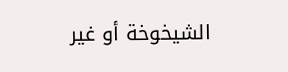الشيخوخة أو غير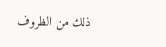ذلك من الظروف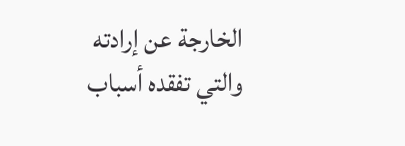الخارجة عن إرادته
والتي تفقده أسباب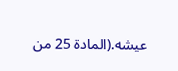عيشه.(المادة 25 من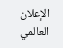الإعلان
العالمي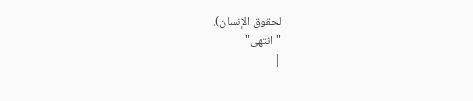لحقوق الإنسان).
" انتهى"
|